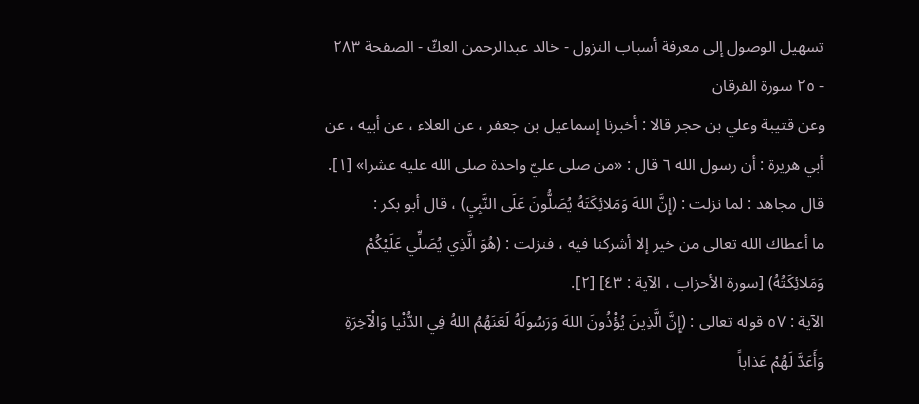تسهيل الوصول إلى معرفة أسباب النزول - خالد عبدالرحمن العكّ - الصفحة ٢٨٣ - ٢٥ سورة الفرقان
وعن قتيبة وعلي بن حجر قالا : أخبرنا إسماعيل بن جعفر ، عن العلاء ، عن أبيه ، عن أبي هريرة : أن رسول الله ٦ قال : «من صلى عليّ واحدة صلى الله عليه عشرا» [١].
قال مجاهد : لما نزلت : (إِنَّ اللهَ وَمَلائِكَتَهُ يُصَلُّونَ عَلَى النَّبِيِ) ، قال أبو بكر :
ما أعطاك الله تعالى من خير إلا أشركنا فيه ، فنزلت : (هُوَ الَّذِي يُصَلِّي عَلَيْكُمْ وَمَلائِكَتُهُ) [سورة الأحزاب ، الآية : ٤٣] [٢].
الآية : ٥٧ قوله تعالى : (إِنَّ الَّذِينَ يُؤْذُونَ اللهَ وَرَسُولَهُ لَعَنَهُمُ اللهُ فِي الدُّنْيا وَالْآخِرَةِ وَأَعَدَّ لَهُمْ عَذاباً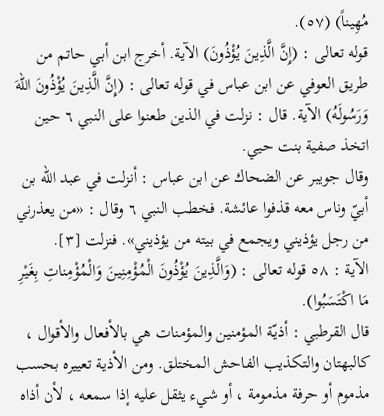مُهِيناً) (٥٧).
قوله تعالى : (إِنَّ الَّذِينَ يُؤْذُونَ) الآية. أخرج ابن أبي حاتم من طريق العوفي عن ابن عباس في قوله تعالى : (إِنَّ الَّذِينَ يُؤْذُونَ اللهَ وَرَسُولَهُ) الآية. قال : نزلت في الذين طعنوا على النبي ٦ حين اتخذ صفية بنت حيي.
وقال جويبر عن الضحاك عن ابن عباس : أنزلت في عبد الله بن أبيّ وناس معه قذفوا عائشة. فخطب النبي ٦ وقال : «من يعذرني من رجل يؤذيني ويجمع في بيته من يؤذيني». فنزلت [٣].
الآية : ٥٨ قوله تعالى : (وَالَّذِينَ يُؤْذُونَ الْمُؤْمِنِينَ وَالْمُؤْمِناتِ بِغَيْرِ مَا اكْتَسَبُوا).
قال القرطبي : أذيّة المؤمنين والمؤمنات هي بالأفعال والأقوال ، كالبهتان والتكذيب الفاحش المختلق. ومن الأذية تعييره بحسب مذموم أو حرفة مذمومة ، أو شيء يثقل عليه إذا سمعه ، لأن أذاه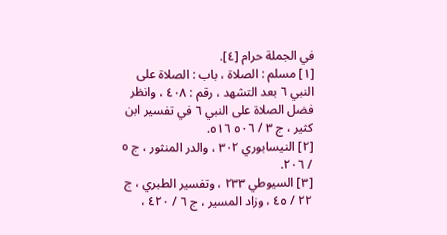في الجملة حرام [٤].
[١] مسلم : الصلاة ، باب : الصلاة على النبي ٦ بعد التشهد ، رقم : ٤٠٨ ، وانظر فضل الصلاة على النبي ٦ في تفسير ابن كثير ، ج ٣ / ٥٠٦ ٥١٦.
[٢] النيسابوري ٣٠٢ ، والدر المنثور ، ج ٥ / ٢٠٦.
[٣] السيوطي ٢٣٣ ، وتفسير الطبري ، ج ٢٢ / ٤٥ ، وزاد المسير ، ج ٦ / ٤٢٠ ،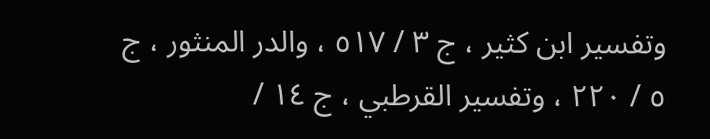وتفسير ابن كثير ، ج ٣ / ٥١٧ ، والدر المنثور ، ج ٥ / ٢٢٠ ، وتفسير القرطبي ، ج ١٤ /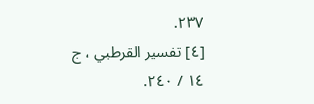٢٣٧.
[٤] تفسير القرطبي ، ج ١٤ / ٢٤٠.